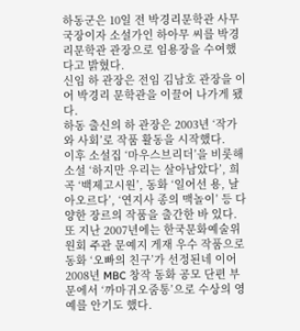하동군은 10일 전 박경리문학관 사무국장이자 소설가인 하아무 씨를 박경리문학관 관장으로 임용장을 수여했다고 밝혔다.
신임 하 관장은 전임 김남호 관장을 이어 박경리 문학관을 이끌어 나가게 됐다.
하동 출신의 하 관장은 2003년 ‘작가와 사회’로 작품 활동을 시작했다.
이후 소설집 ‘마우스브리더’을 비롯해 소설 ‘하지만 우리는 살아남았다’, 희곡 ‘백제고시원’, 동화 ‘일어선 용, 날아오르다’, ‘연지사 종의 맥놀이’ 등 다양한 장르의 작품을 출간한 바 있다.
또 지난 2007년에는 한국문화예술위원회 주관 문예지 게재 우수 작품으로 동화 ‘오빠의 친구’가 선정된네 이어 2008년 MBC 창작 동화 공모 단편 부문에서 ‘까마귀오줌통’으로 수상의 영예를 안기도 했다.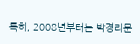특히, 2008년부터는 박경리문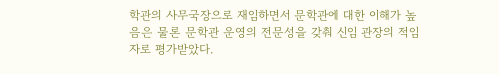학관의 사무국장으로 재임하면서 문학관에 대한 이해가 높음은 물론 문학관 운영의 전문성을 갖춰 신임 관장의 적임자로 평가받았다.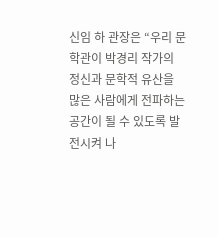신임 하 관장은 “우리 문학관이 박경리 작가의 정신과 문학적 유산을 많은 사람에게 전파하는 공간이 될 수 있도록 발전시켜 나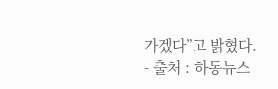가겠다”고 밝혔다.
- 출처 : 하동뉴스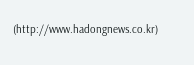(http://www.hadongnews.co.kr)